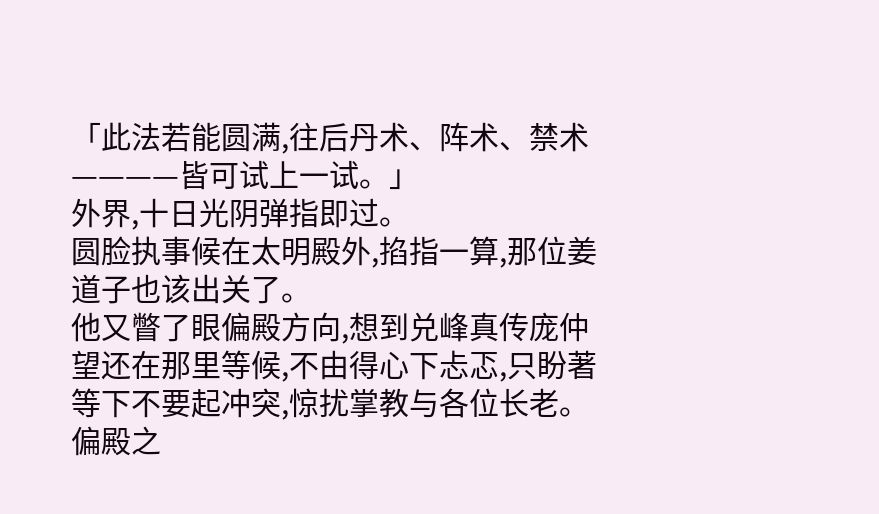「此法若能圆满,往后丹术、阵术、禁术————皆可试上一试。」
外界,十日光阴弹指即过。
圆脸执事候在太明殿外,掐指一算,那位姜道子也该出关了。
他又瞥了眼偏殿方向,想到兑峰真传庞仲望还在那里等候,不由得心下忐忑,只盼著等下不要起冲突,惊扰掌教与各位长老。
偏殿之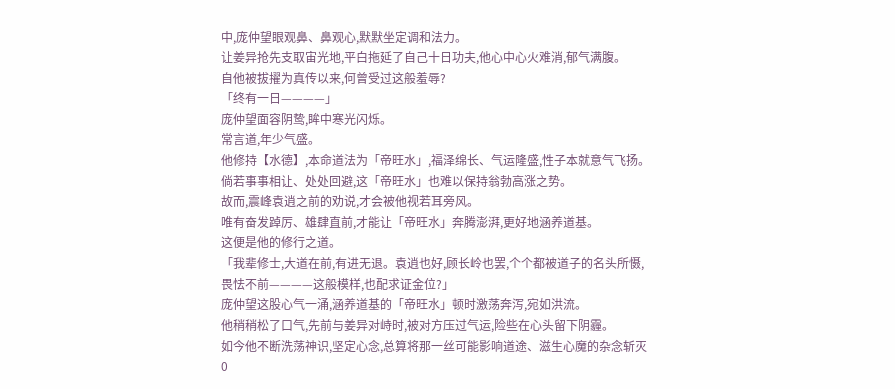中,庞仲望眼观鼻、鼻观心,默默坐定调和法力。
让姜异抢先支取宙光地,平白拖延了自己十日功夫,他心中心火难消,郁气满腹。
自他被拔擢为真传以来,何曾受过这般羞辱?
「终有一日————」
庞仲望面容阴鸷,眸中寒光闪烁。
常言道,年少气盛。
他修持【水德】,本命道法为「帝旺水」,福泽绵长、气运隆盛,性子本就意气飞扬。
倘若事事相让、处处回避,这「帝旺水」也难以保持翁勃高涨之势。
故而,震峰袁逍之前的劝说,才会被他视若耳旁风。
唯有奋发踔厉、雄肆直前,才能让「帝旺水」奔腾澎湃,更好地涵养道基。
这便是他的修行之道。
「我辈修士,大道在前,有进无退。袁逍也好,顾长岭也罢,个个都被道子的名头所慑,畏怯不前————这般模样,也配求证金位?」
庞仲望这股心气一涌,涵养道基的「帝旺水」顿时激荡奔泻,宛如洪流。
他稍稍松了口气,先前与姜异对峙时,被对方压过气运,险些在心头留下阴霾。
如今他不断洗荡神识,坚定心念,总算将那一丝可能影响道途、滋生心魔的杂念斩灭0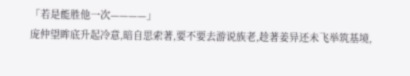「若是能胜他一次————」
庞仲望眸底升起冷意,暗自思索著,要不要去游说族老,趁著姜异还未飞举筑基境,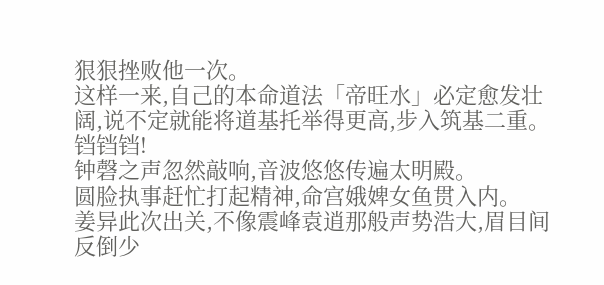狠狠挫败他一次。
这样一来,自己的本命道法「帝旺水」必定愈发壮阔,说不定就能将道基托举得更高,步入筑基二重。
铛铛铛!
钟磬之声忽然敲响,音波悠悠传遍太明殿。
圆脸执事赶忙打起精神,命宫娥婢女鱼贯入内。
姜异此次出关,不像震峰袁逍那般声势浩大,眉目间反倒少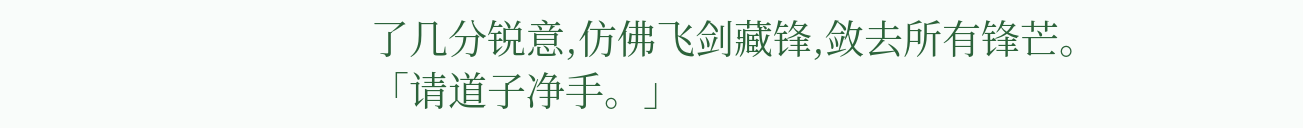了几分锐意,仿佛飞剑藏锋,敛去所有锋芒。
「请道子净手。」